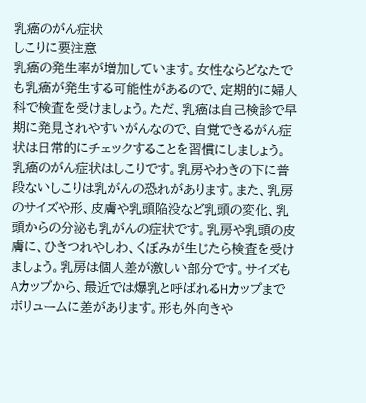乳癌のがん症状
しこりに要注意
乳癌の発生率が増加しています。女性ならどなたでも乳癌が発生する可能性があるので、定期的に婦人科で検査を受けましょう。ただ、乳癌は自己検診で早期に発見されやすいがんなので、自覚できるがん症状は日常的にチェックすることを習慣にしましょう。乳癌のがん症状はしこりです。乳房やわきの下に普段ないしこりは乳がんの恐れがあります。また、乳房のサイズや形、皮膚や乳頭陥没など乳頭の変化、乳頭からの分泌も乳がんの症状です。乳房や乳頭の皮膚に、ひきつれやしわ、くぼみが生じたら検査を受けましょう。乳房は個人差が激しい部分です。サイズもAカップから、最近では爆乳と呼ばれるHカップまでボリュームに差があります。形も外向きや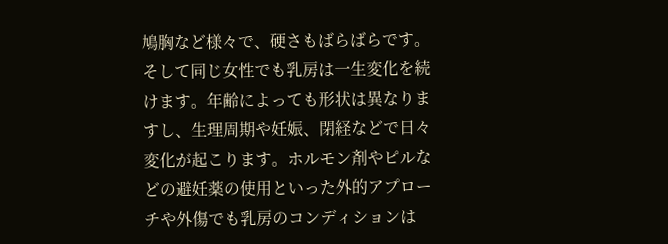鳩胸など様々で、硬さもばらばらです。そして同じ女性でも乳房は一生変化を続けます。年齢によっても形状は異なりますし、生理周期や妊娠、閉経などで日々変化が起こります。ホルモン剤やピルなどの避妊薬の使用といった外的アプローチや外傷でも乳房のコンディションは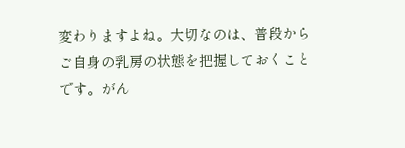変わりますよね。大切なのは、普段からご自身の乳房の状態を把握しておくことです。がん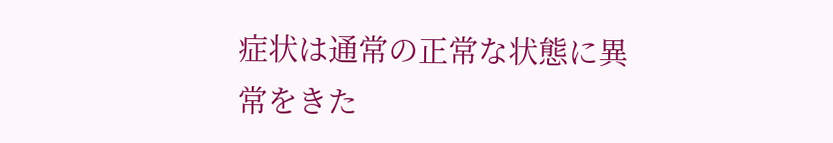症状は通常の正常な状態に異常をきた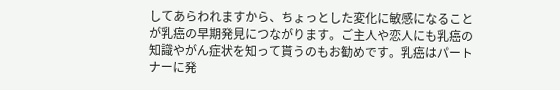してあらわれますから、ちょっとした変化に敏感になることが乳癌の早期発見につながります。ご主人や恋人にも乳癌の知識やがん症状を知って貰うのもお勧めです。乳癌はパートナーに発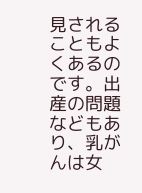見されることもよくあるのです。出産の問題などもあり、乳がんは女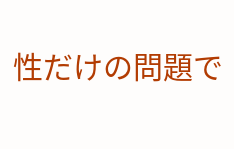性だけの問題で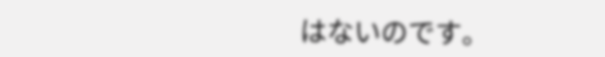はないのです。